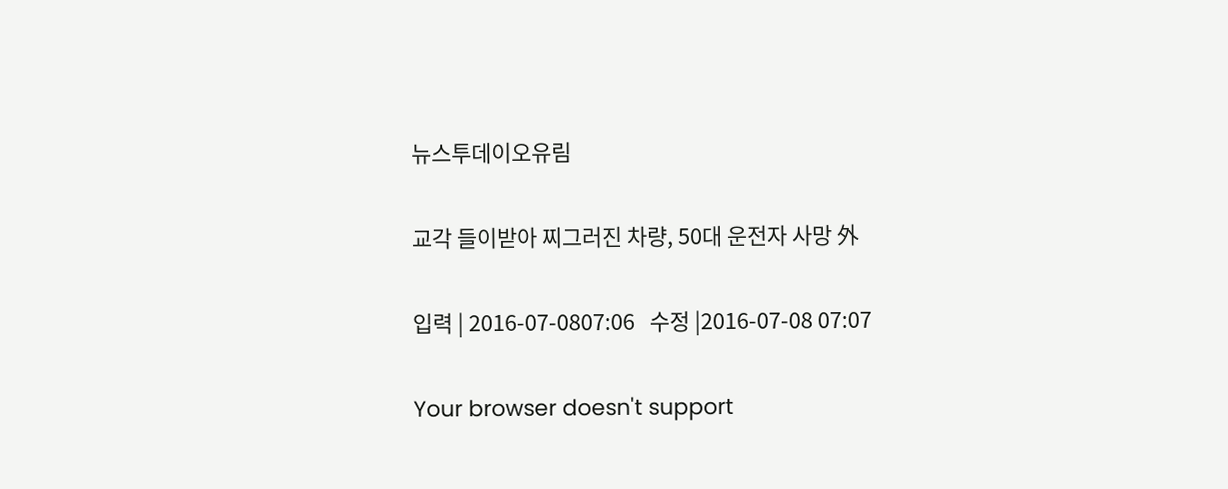뉴스투데이오유림

교각 들이받아 찌그러진 차량, 50대 운전자 사망 外

입력 | 2016-07-0807:06   수정 |2016-07-08 07:07

Your browser doesn't support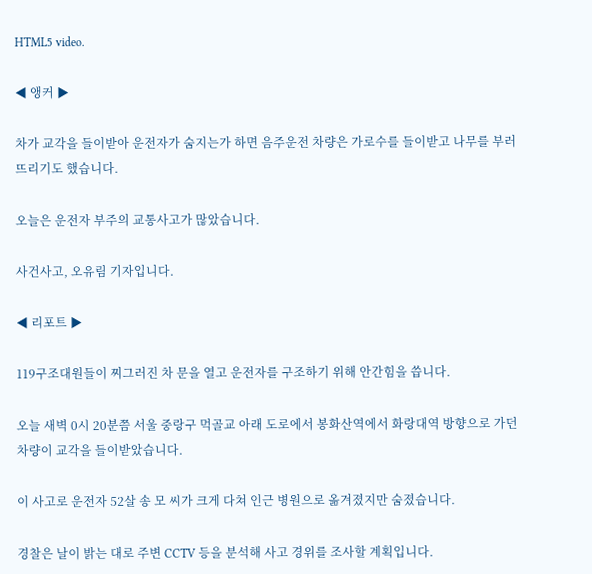HTML5 video.

◀ 앵커 ▶

차가 교각을 들이받아 운전자가 숨지는가 하면 음주운전 차량은 가로수를 들이받고 나무를 부러뜨리기도 했습니다.

오늘은 운전자 부주의 교통사고가 많았습니다.

사건사고, 오유림 기자입니다.

◀ 리포트 ▶

119구조대원들이 찌그러진 차 문을 열고 운전자를 구조하기 위해 안간힘을 씁니다.

오늘 새벽 0시 20분쯤 서울 중랑구 먹골교 아래 도로에서 봉화산역에서 화랑대역 방향으로 가던 차량이 교각을 들이받았습니다.

이 사고로 운전자 52살 송 모 씨가 크게 다쳐 인근 병원으로 옮겨졌지만 숨졌습니다.

경찰은 날이 밝는 대로 주변 CCTV 등을 분석해 사고 경위를 조사할 계획입니다.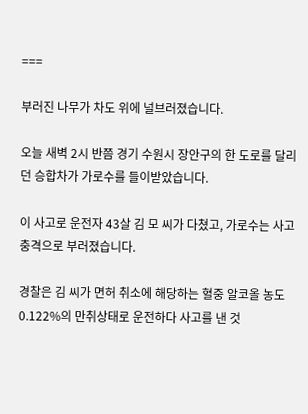===

부러진 나무가 차도 위에 널브러졌습니다.

오늘 새벽 2시 반쯤 경기 수원시 장안구의 한 도로를 달리던 승합차가 가로수를 들이받았습니다.

이 사고로 운전자 43살 김 모 씨가 다쳤고, 가로수는 사고 충격으로 부러졌습니다.

경찰은 김 씨가 면허 취소에 해당하는 혈중 알코올 농도 0.122%의 만취상태로 운전하다 사고를 낸 것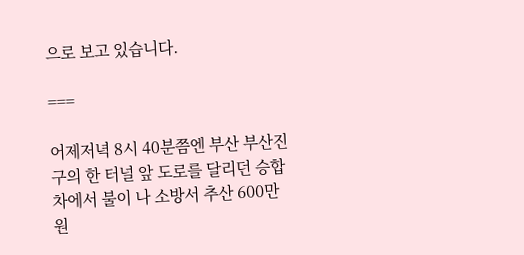으로 보고 있습니다.

===

어제저녁 8시 40분쯤엔 부산 부산진구의 한 터널 앞 도로를 달리던 승합차에서 불이 나 소방서 추산 600만 원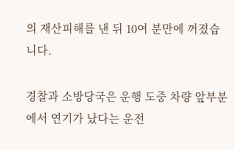의 재산피해를 낸 뒤 10여 분만에 꺼졌습니다.

경찰과 소방당국은 운행 도중 차량 앞부분에서 연기가 났다는 운전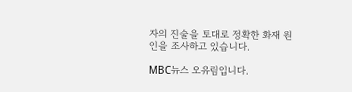자의 진술을 토대로 정확한 화재 원인을 조사하고 있습니다.

MBC뉴스 오유림입니다.